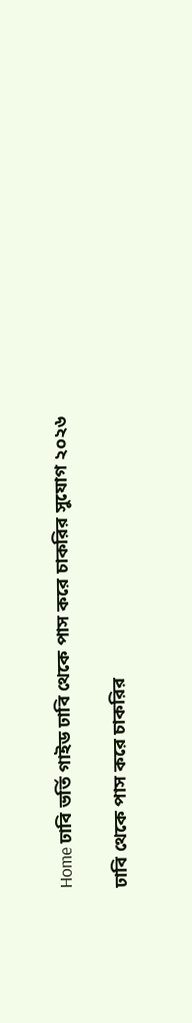Home ঢাবি ভর্তি গাইড ঢাবি থেকে পাস করে চাকরির সুযোগ ২০২৬

ঢাবি থেকে পাস করে চাকরির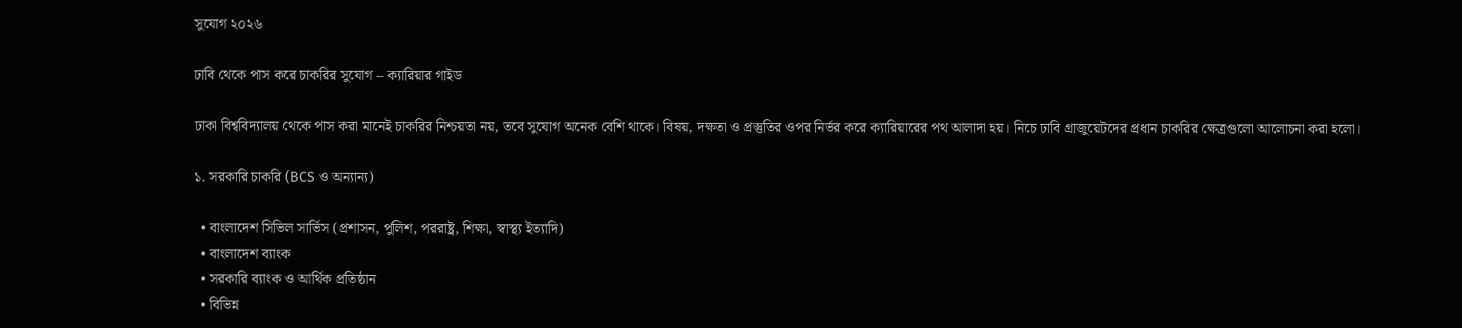সুযোগ ২০২৬

ঢাবি থেকে পাস করে চাকরির সুযোগ – ক্যারিয়ার গাইড

ঢাকা বিশ্ববিদ্যালয় থেকে পাস করা মানেই চাকরির নিশ্চয়তা নয়, তবে সুযোগ অনেক বেশি থাকে। বিষয়, দক্ষতা ও প্রস্তুতির ওপর নির্ভর করে ক্যারিয়ারের পথ আলাদা হয়। নিচে ঢাবি গ্রাজুয়েটদের প্রধান চাকরির ক্ষেত্রগুলো আলোচনা করা হলো।

১. সরকারি চাকরি (BCS ও অন্যান্য)

  • বাংলাদেশ সিভিল সার্ভিস (প্রশাসন, পুলিশ, পররাষ্ট্র, শিক্ষা, স্বাস্থ্য ইত্যাদি)
  • বাংলাদেশ ব্যাংক
  • সরকারি ব্যাংক ও আর্থিক প্রতিষ্ঠান
  • বিভিন্ন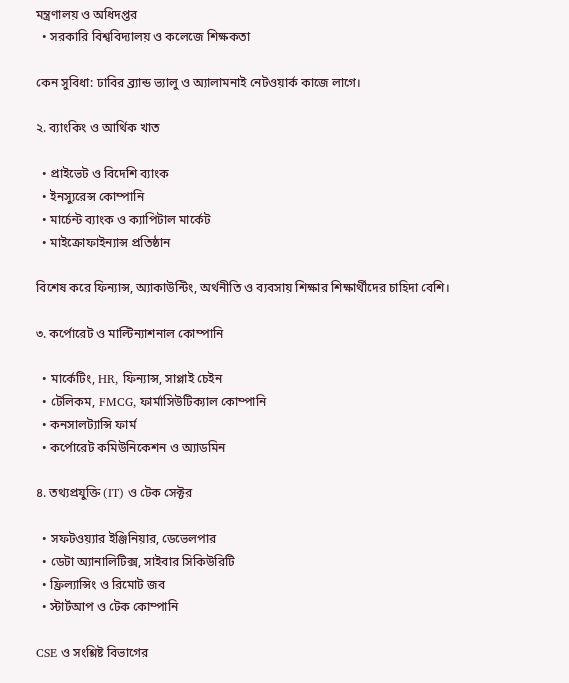মন্ত্রণালয় ও অধিদপ্তর
  • সরকারি বিশ্ববিদ্যালয় ও কলেজে শিক্ষকতা

কেন সুবিধা: ঢাবির ব্র্যান্ড ভ্যালু ও অ্যালামনাই নেটওয়ার্ক কাজে লাগে।

২. ব্যাংকিং ও আর্থিক খাত

  • প্রাইভেট ও বিদেশি ব্যাংক
  • ইনস্যুরেন্স কোম্পানি
  • মার্চেন্ট ব্যাংক ও ক্যাপিটাল মার্কেট
  • মাইক্রোফাইন্যান্স প্রতিষ্ঠান

বিশেষ করে ফিন্যান্স, অ্যাকাউন্টিং, অর্থনীতি ও ব্যবসায় শিক্ষার শিক্ষার্থীদের চাহিদা বেশি।

৩. কর্পোরেট ও মাল্টিন্যাশনাল কোম্পানি

  • মার্কেটিং, HR, ফিন্যান্স, সাপ্লাই চেইন
  • টেলিকম, FMCG, ফার্মাসিউটিক্যাল কোম্পানি
  • কনসালট্যান্সি ফার্ম
  • কর্পোরেট কমিউনিকেশন ও অ্যাডমিন

৪. তথ্যপ্রযুক্তি (IT) ও টেক সেক্টর

  • সফটওয়্যার ইঞ্জিনিয়ার, ডেভেলপার
  • ডেটা অ্যানালিটিক্স, সাইবার সিকিউরিটি
  • ফ্রিল্যান্সিং ও রিমোট জব
  • স্টার্টআপ ও টেক কোম্পানি

CSE ও সংশ্লিষ্ট বিভাগের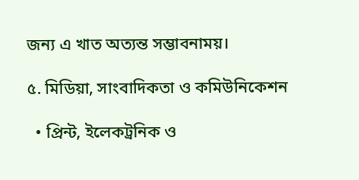জন্য এ খাত অত্যন্ত সম্ভাবনাময়।

৫. মিডিয়া, সাংবাদিকতা ও কমিউনিকেশন

  • প্রিন্ট, ইলেকট্রনিক ও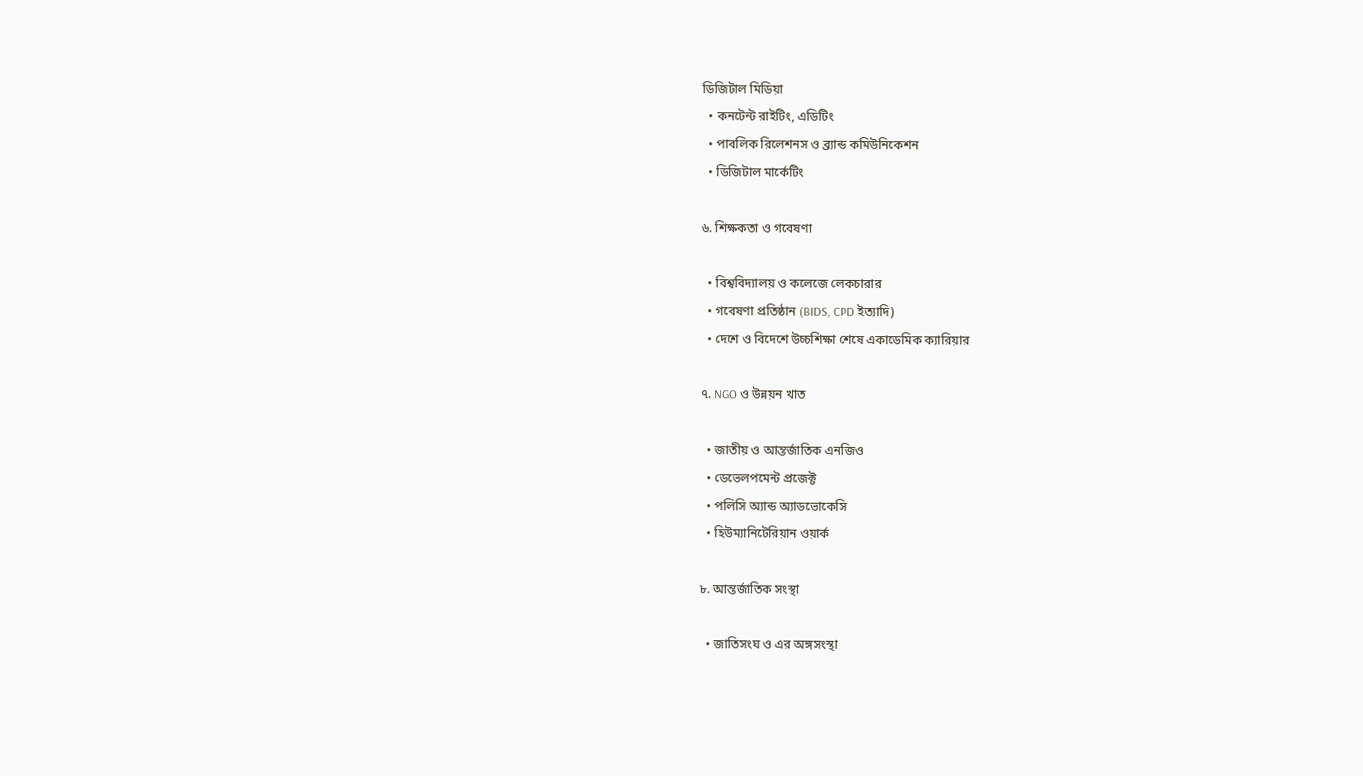ডিজিটাল মিডিয়া
  • কনটেন্ট রাইটিং, এডিটিং
  • পাবলিক রিলেশনস ও ব্র্যান্ড কমিউনিকেশন
  • ডিজিটাল মার্কেটিং

৬. শিক্ষকতা ও গবেষণা

  • বিশ্ববিদ্যালয় ও কলেজে লেকচারার
  • গবেষণা প্রতিষ্ঠান (BIDS, CPD ইত্যাদি)
  • দেশে ও বিদেশে উচ্চশিক্ষা শেষে একাডেমিক ক্যারিয়ার

৭. NGO ও উন্নয়ন খাত

  • জাতীয় ও আন্তর্জাতিক এনজিও
  • ডেভেলপমেন্ট প্রজেক্ট
  • পলিসি অ্যান্ড অ্যাডভোকেসি
  • হিউম্যানিটেরিয়ান ওয়ার্ক

৮. আন্তর্জাতিক সংস্থা

  • জাতিসংঘ ও এর অঙ্গসংস্থা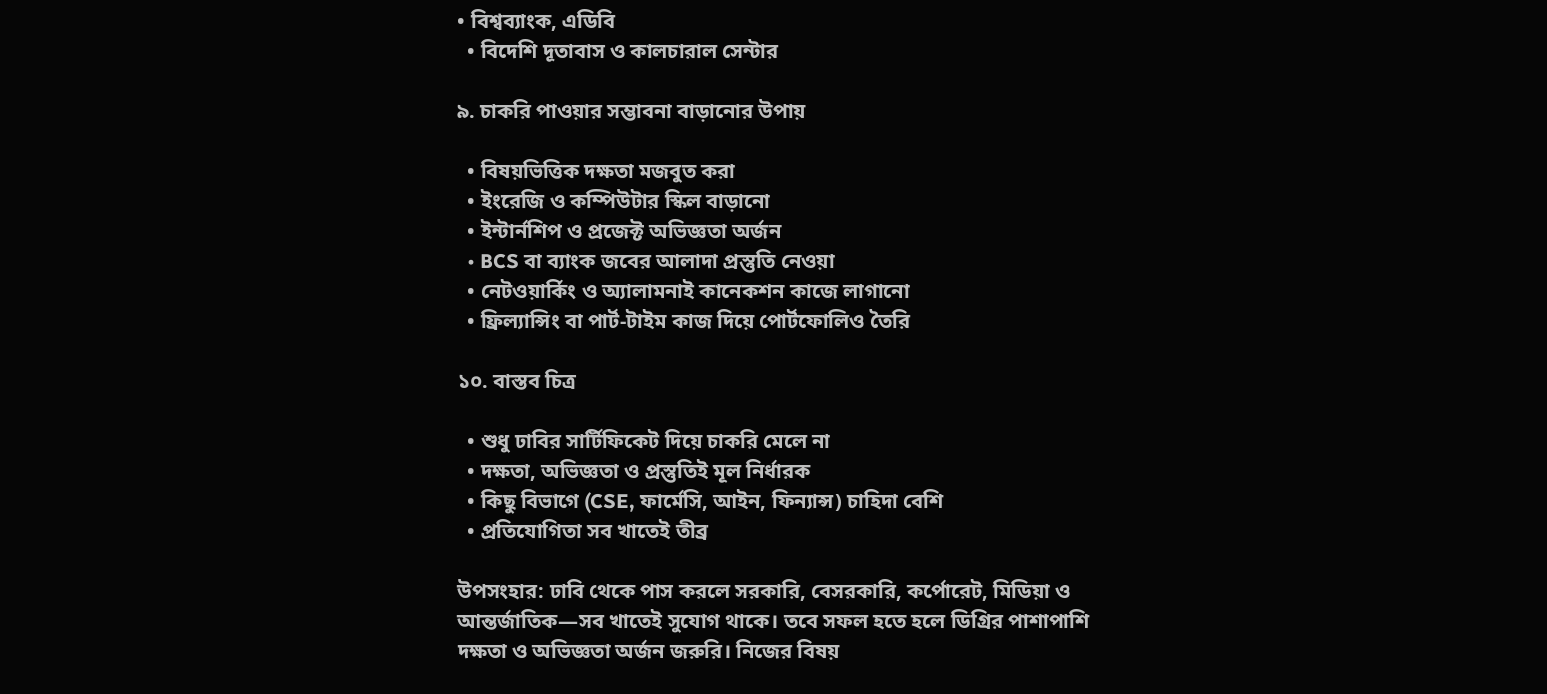• বিশ্বব্যাংক, এডিবি
  • বিদেশি দূতাবাস ও কালচারাল সেন্টার

৯. চাকরি পাওয়ার সম্ভাবনা বাড়ানোর উপায়

  • বিষয়ভিত্তিক দক্ষতা মজবুত করা
  • ইংরেজি ও কম্পিউটার স্কিল বাড়ানো
  • ইন্টার্নশিপ ও প্রজেক্ট অভিজ্ঞতা অর্জন
  • BCS বা ব্যাংক জবের আলাদা প্রস্তুতি নেওয়া
  • নেটওয়ার্কিং ও অ্যালামনাই কানেকশন কাজে লাগানো
  • ফ্রিল্যান্সিং বা পার্ট-টাইম কাজ দিয়ে পোর্টফোলিও তৈরি

১০. বাস্তব চিত্র

  • শুধু ঢাবির সার্টিফিকেট দিয়ে চাকরি মেলে না
  • দক্ষতা, অভিজ্ঞতা ও প্রস্তুতিই মূল নির্ধারক
  • কিছু বিভাগে (CSE, ফার্মেসি, আইন, ফিন্যান্স) চাহিদা বেশি
  • প্রতিযোগিতা সব খাতেই তীব্র

উপসংহার: ঢাবি থেকে পাস করলে সরকারি, বেসরকারি, কর্পোরেট, মিডিয়া ও আন্তর্জাতিক—সব খাতেই সুযোগ থাকে। তবে সফল হতে হলে ডিগ্রির পাশাপাশি দক্ষতা ও অভিজ্ঞতা অর্জন জরুরি। নিজের বিষয়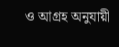ও আগ্রহ অনুযায়ী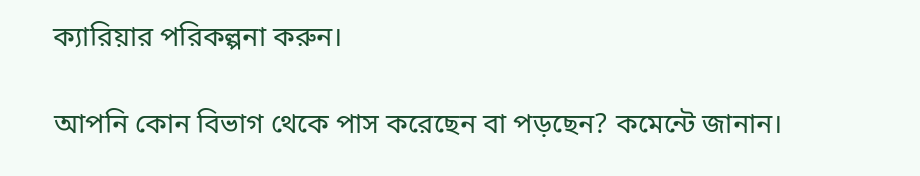ক্যারিয়ার পরিকল্পনা করুন।

আপনি কোন বিভাগ থেকে পাস করেছেন বা পড়ছেন? কমেন্টে জানান।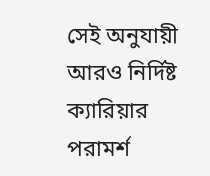সেই অনুযায়ী আরও নির্দিষ্ট ক্যারিয়ার পরামর্শ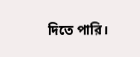দিতে পারি।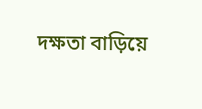দক্ষতা বাড়িয়ে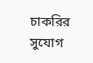চাকরির সুযোগ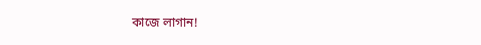কাজে লাগান!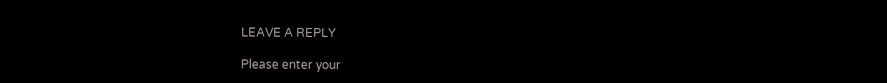LEAVE A REPLY

Please enter your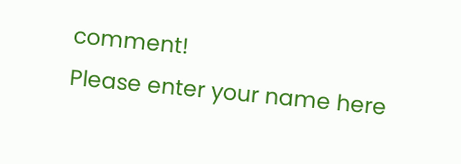comment!
Please enter your name here